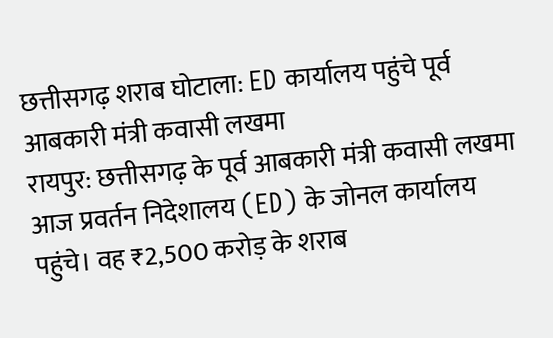छत्तीसगढ़ शराब घोटाला: ED कार्यालय पहुंचे पूर्व आबकारी मंत्री कवासी लखमा
रायपुर: छत्तीसगढ़ के पूर्व आबकारी मंत्री कवासी लखमा आज प्रवर्तन निदेशालय (ED) के जोनल कार्यालय पहुंचे। वह ₹2,500 करोड़ के शराब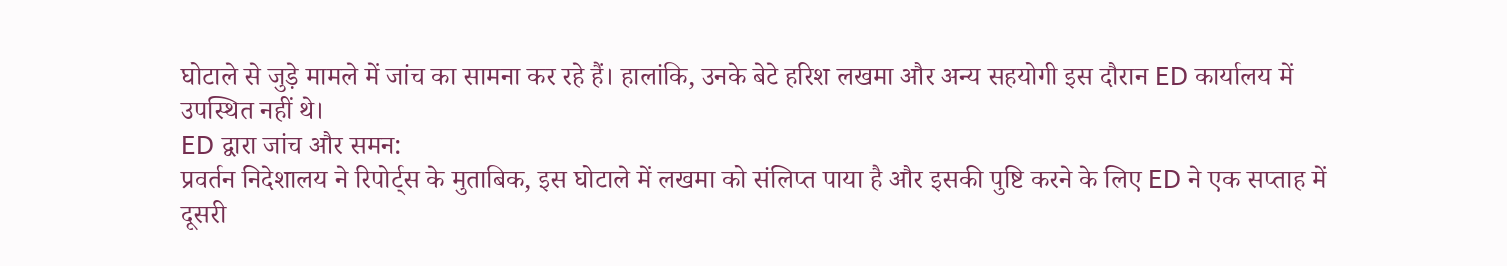घोटाले से जुड़े मामले में जांच का सामना कर रहे हैं। हालांकि, उनके बेटे हरिश लखमा और अन्य सहयोगी इस दौरान ED कार्यालय में उपस्थित नहीं थे।
ED द्वारा जांच और समन:
प्रवर्तन निदेशालय ने रिपोर्ट्स के मुताबिक, इस घोटाले में लखमा को संलिप्त पाया है और इसकी पुष्टि करने के लिए ED ने एक सप्ताह में दूसरी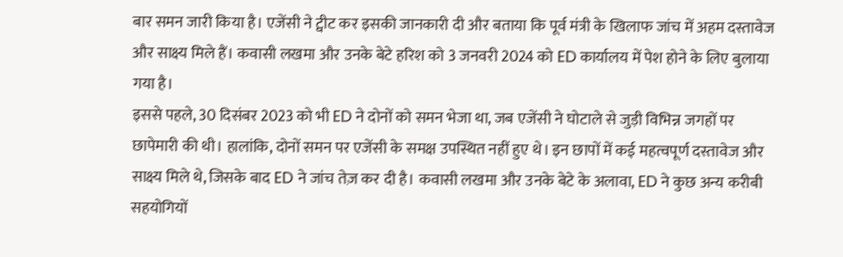बार समन जारी किया है। एजेंसी ने ट्वीट कर इसकी जानकारी दी और बताया कि पूर्व मंत्री के खिलाफ जांच में अहम दस्तावेज और साक्ष्य मिले हैं। कवासी लखमा और उनके बेटे हरिश को 3 जनवरी 2024 को ED कार्यालय में पेश होने के लिए बुलाया गया है।
इससे पहले, 30 दिसंबर 2023 को भी ED ने दोनों को समन भेजा था, जब एजेंसी ने घोटाले से जुड़ी विभिन्न जगहों पर छापेमारी की थी। हालांकि, दोनों समन पर एजेंसी के समक्ष उपस्थित नहीं हुए थे। इन छापों में कई महत्वपूर्ण दस्तावेज और साक्ष्य मिले थे, जिसके बाद ED ने जांच तेज़ कर दी है। कवासी लखमा और उनके बेटे के अलावा, ED ने कुछ अन्य करीबी सहयोगियों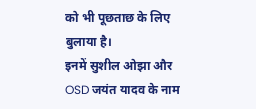को भी पूछताछ के लिए बुलाया है।
इनमें सुशील ओझा और OSD जयंत यादव के नाम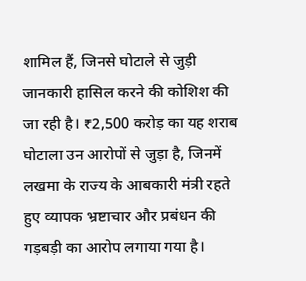शामिल हैं, जिनसे घोटाले से जुड़ी जानकारी हासिल करने की कोशिश की जा रही है। ₹2,500 करोड़ का यह शराब घोटाला उन आरोपों से जुड़ा है, जिनमें लखमा के राज्य के आबकारी मंत्री रहते हुए व्यापक भ्रष्टाचार और प्रबंधन की गड़बड़ी का आरोप लगाया गया है।